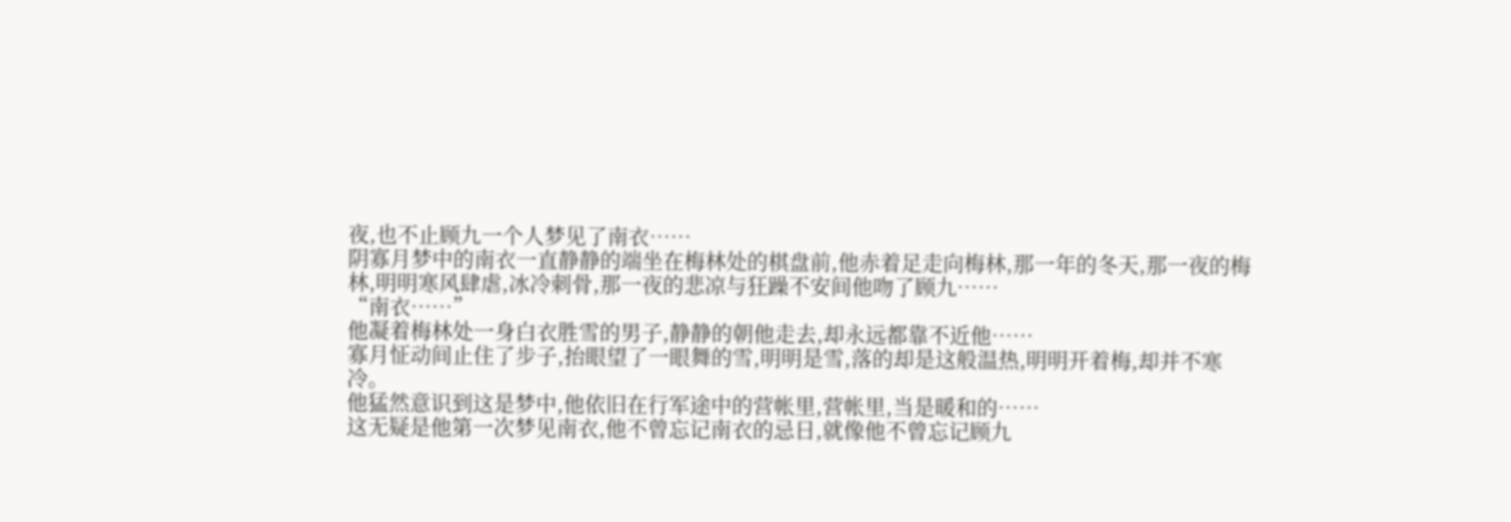夜,也不止顾九一个人梦见了南衣……
阴寡月梦中的南衣一直静静的端坐在梅林处的棋盘前,他赤着足走向梅林,那一年的冬天,那一夜的梅林,明明寒风肆虐,冰冷刺骨,那一夜的悲凉与狂躁不安间他吻了顾九……
“南衣……”
他凝着梅林处一身白衣胜雪的男子,静静的朝他走去,却永远都靠不近他……
寡月怔动间止住了步子,抬眼望了一眼舞的雪,明明是雪,落的却是这般温热,明明开着梅,却并不寒冷。
他猛然意识到这是梦中,他依旧在行军途中的营帐里,营帐里,当是暖和的……
这无疑是他第一次梦见南衣,他不曾忘记南衣的忌日,就像他不曾忘记顾九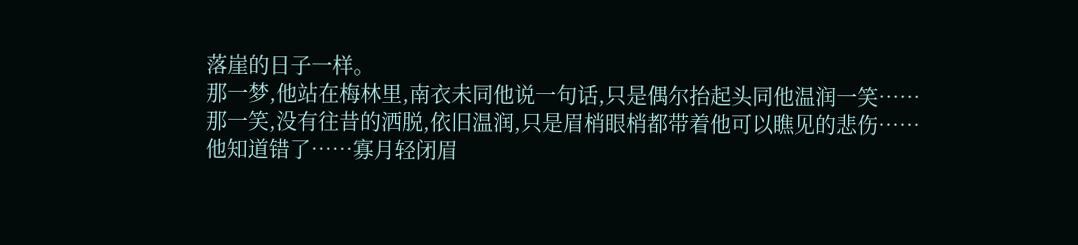落崖的日子一样。
那一梦,他站在梅林里,南衣未同他说一句话,只是偶尔抬起头同他温润一笑……
那一笑,没有往昔的洒脱,依旧温润,只是眉梢眼梢都带着他可以瞧见的悲伤……
他知道错了……寡月轻闭眉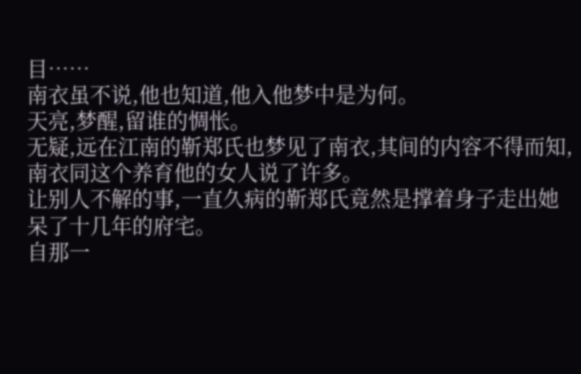目……
南衣虽不说,他也知道,他入他梦中是为何。
天亮,梦醒,留谁的惆怅。
无疑,远在江南的靳郑氏也梦见了南衣,其间的内容不得而知,南衣同这个养育他的女人说了许多。
让别人不解的事,一直久病的靳郑氏竟然是撑着身子走出她呆了十几年的府宅。
自那一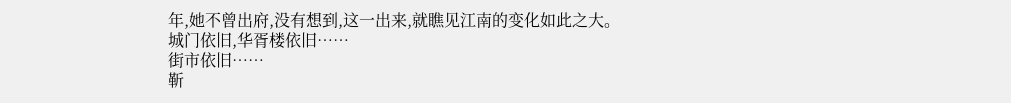年,她不曾出府,没有想到,这一出来,就瞧见江南的变化如此之大。
城门依旧,华胥楼依旧……
街市依旧……
靳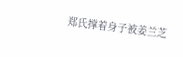郑氏撑着身子被姜兰芝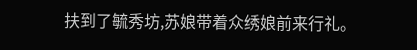扶到了毓秀坊,苏娘带着众绣娘前来行礼。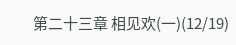第二十三章 相见欢(一)(12/19)